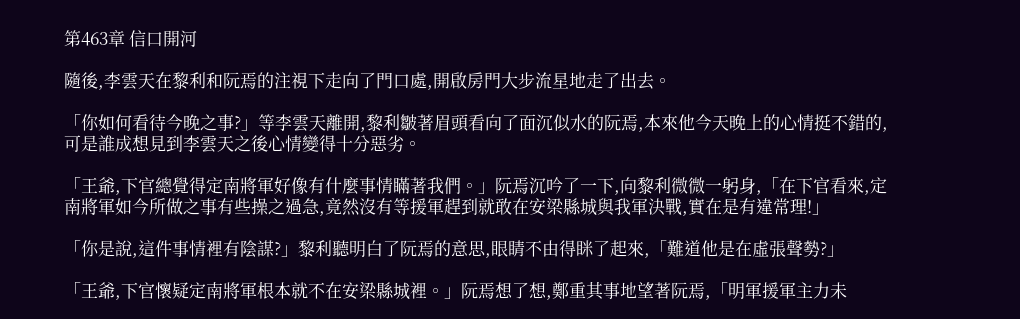第463章 信口開河

隨後,李雲天在黎利和阮焉的注視下走向了門口處,開啟房門大步流星地走了出去。

「你如何看待今晚之事?」等李雲天離開,黎利皺著眉頭看向了面沉似水的阮焉,本來他今天晚上的心情挺不錯的,可是誰成想見到李雲天之後心情變得十分惡劣。

「王爺,下官總覺得定南將軍好像有什麼事情瞞著我們。」阮焉沉吟了一下,向黎利微微一躬身,「在下官看來,定南將軍如今所做之事有些操之過急,竟然沒有等援軍趕到就敢在安梁縣城與我軍決戰,實在是有違常理!」

「你是說,這件事情裡有陰謀?」黎利聽明白了阮焉的意思,眼睛不由得眯了起來,「難道他是在虛張聲勢?」

「王爺,下官懷疑定南將軍根本就不在安梁縣城裡。」阮焉想了想,鄭重其事地望著阮焉,「明軍援軍主力未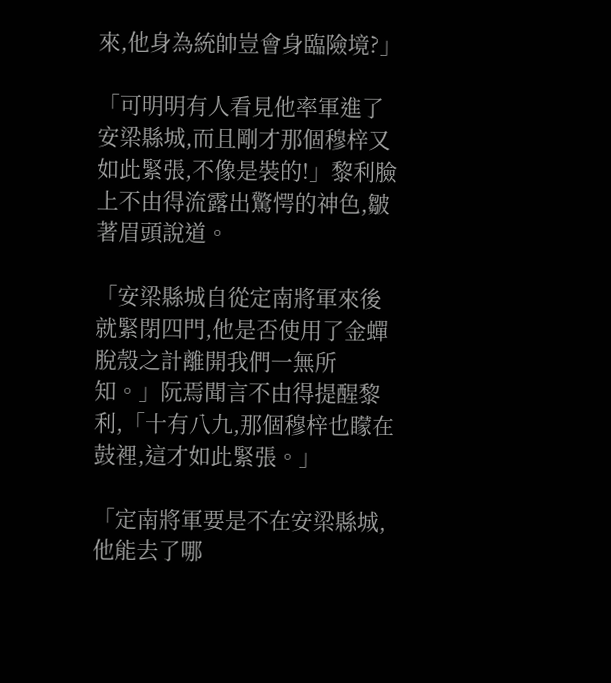來,他身為統帥豈會身臨險境?」

「可明明有人看見他率軍進了安梁縣城,而且剛才那個穆梓又如此緊張,不像是裝的!」黎利臉上不由得流露出驚愕的神色,皺著眉頭說道。

「安梁縣城自從定南將軍來後就緊閉四門,他是否使用了金蟬脫殼之計離開我們一無所知。」阮焉聞言不由得提醒黎利,「十有八九,那個穆梓也矇在鼓裡,這才如此緊張。」

「定南將軍要是不在安梁縣城,他能去了哪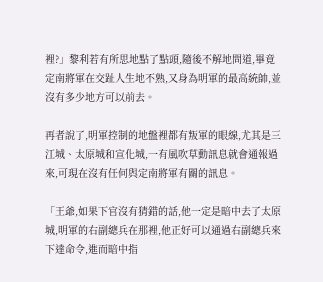裡?」黎利若有所思地點了點頭,隨後不解地問道,畢竟定南將軍在交趾人生地不熟,又身為明軍的最高統帥,並沒有多少地方可以前去。

再者說了,明軍控制的地盤裡都有叛軍的眼線,尤其是三江城、太原城和宣化城,一有風吹草動訊息就會通報過來,可現在沒有任何與定南將軍有關的訊息。

「王爺,如果下官沒有猜錯的話,他一定是暗中去了太原城,明軍的右副總兵在那裡,他正好可以通過右副總兵來下達命令,進而暗中指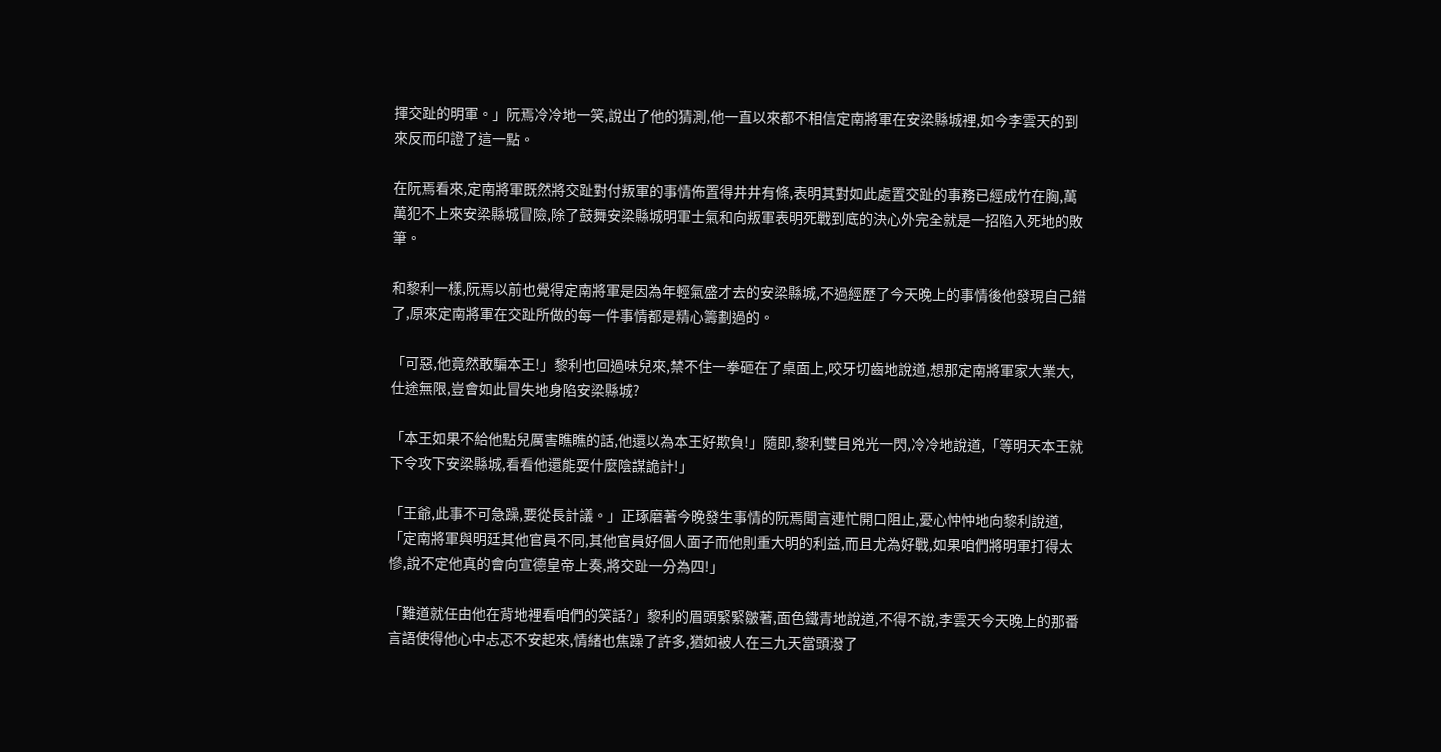揮交趾的明軍。」阮焉冷冷地一笑,說出了他的猜測,他一直以來都不相信定南將軍在安梁縣城裡,如今李雲天的到來反而印證了這一點。

在阮焉看來,定南將軍既然將交趾對付叛軍的事情佈置得井井有條,表明其對如此處置交趾的事務已經成竹在胸,萬萬犯不上來安梁縣城冒險,除了鼓舞安梁縣城明軍士氣和向叛軍表明死戰到底的決心外完全就是一招陷入死地的敗筆。

和黎利一樣,阮焉以前也覺得定南將軍是因為年輕氣盛才去的安梁縣城,不過經歷了今天晚上的事情後他發現自己錯了,原來定南將軍在交趾所做的每一件事情都是精心籌劃過的。

「可惡,他竟然敢騙本王!」黎利也回過味兒來,禁不住一拳砸在了桌面上,咬牙切齒地說道,想那定南將軍家大業大,仕途無限,豈會如此冒失地身陷安梁縣城?

「本王如果不給他點兒厲害瞧瞧的話,他還以為本王好欺負!」隨即,黎利雙目兇光一閃,冷冷地說道,「等明天本王就下令攻下安梁縣城,看看他還能耍什麼陰謀詭計!」

「王爺,此事不可急躁,要從長計議。」正琢磨著今晚發生事情的阮焉聞言連忙開口阻止,憂心忡忡地向黎利說道,「定南將軍與明廷其他官員不同,其他官員好個人面子而他則重大明的利益,而且尤為好戰,如果咱們將明軍打得太慘,說不定他真的會向宣德皇帝上奏,將交趾一分為四!」

「難道就任由他在背地裡看咱們的笑話?」黎利的眉頭緊緊皺著,面色鐵青地說道,不得不說,李雲天今天晚上的那番言語使得他心中忐忑不安起來,情緒也焦躁了許多,猶如被人在三九天當頭潑了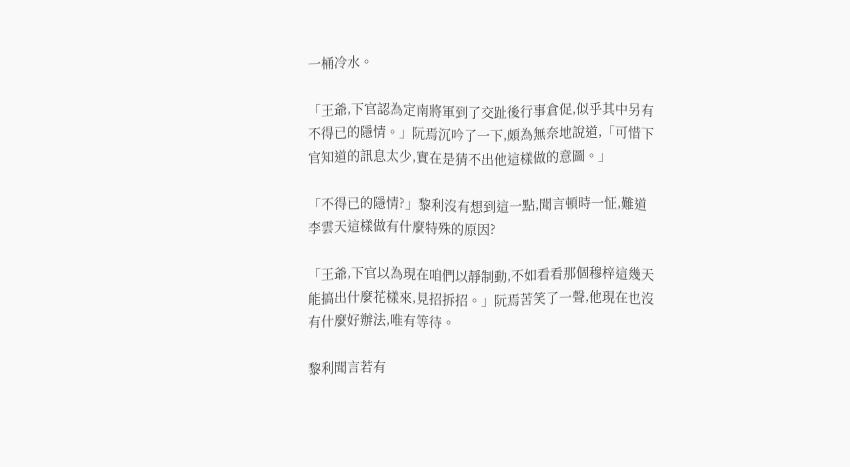一桶冷水。

「王爺,下官認為定南將軍到了交趾後行事倉促,似乎其中另有不得已的隱情。」阮焉沉吟了一下,頗為無奈地說道,「可惜下官知道的訊息太少,實在是猜不出他這樣做的意圖。」

「不得已的隱情?」黎利沒有想到這一點,聞言頓時一怔,難道李雲天這樣做有什麼特殊的原因?

「王爺,下官以為現在咱們以靜制動,不如看看那個穆梓這幾天能搞出什麼花樣來,見招拆招。」阮焉苦笑了一聲,他現在也沒有什麼好辦法,唯有等待。

黎利聞言若有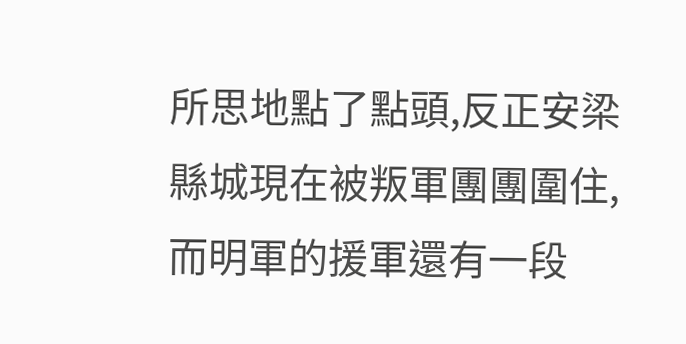所思地點了點頭,反正安梁縣城現在被叛軍團團圍住,而明軍的援軍還有一段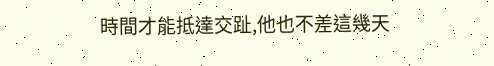時間才能抵達交趾,他也不差這幾天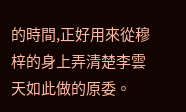的時間,正好用來從穆梓的身上弄清楚李雲天如此做的原委。